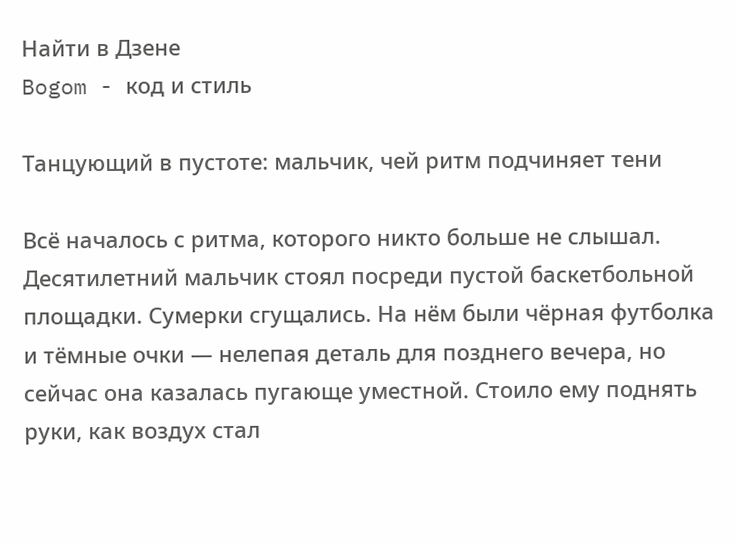Найти в Дзене
Bogom - код и стиль

Танцующий в пустоте: мальчик, чей ритм подчиняет тени

Всё началось с ритма, которого никто больше не слышал. Десятилетний мальчик стоял посреди пустой баскетбольной площадки. Сумерки сгущались. На нём были чёрная футболка и тёмные очки — нелепая деталь для позднего вечера, но сейчас она казалась пугающе уместной. Стоило ему поднять руки, как воздух стал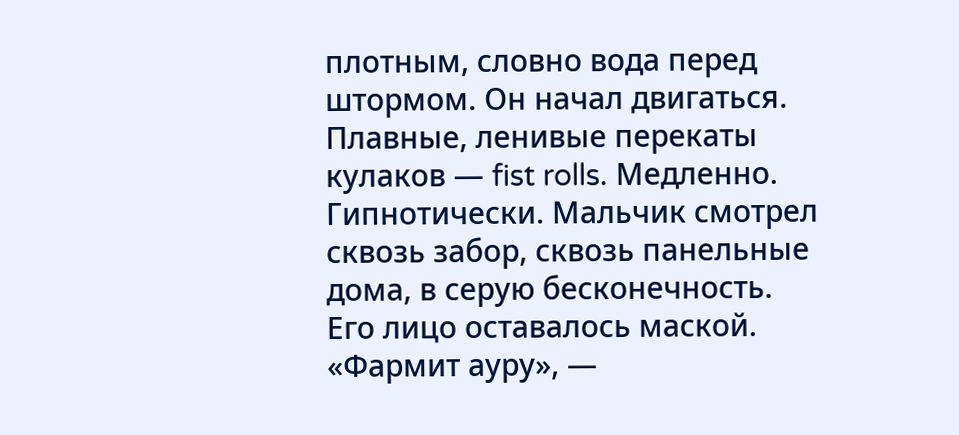плотным, словно вода перед штормом. Он начал двигаться. Плавные, ленивые перекаты кулаков — fist rolls. Медленно. Гипнотически. Мальчик смотрел сквозь забор, сквозь панельные дома, в серую бесконечность. Его лицо оставалось маской. «Фармит ауру», —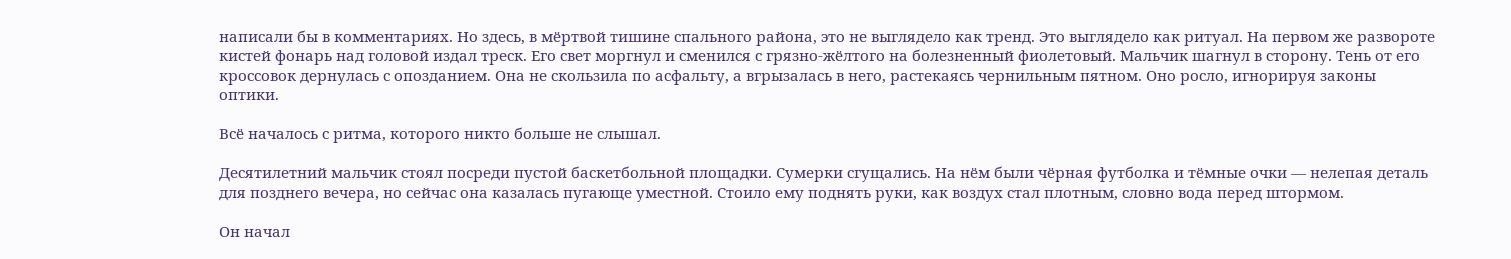написали бы в комментариях. Но здесь, в мёртвой тишине спального района, это не выглядело как тренд. Это выглядело как ритуал. На первом же развороте кистей фонарь над головой издал треск. Его свет моргнул и сменился с грязно-жёлтого на болезненный фиолетовый. Мальчик шагнул в сторону. Тень от его кроссовок дернулась с опозданием. Она не скользила по асфальту, а вгрызалась в него, растекаясь чернильным пятном. Оно росло, игнорируя законы оптики.

Всё началось с ритма, которого никто больше не слышал.

Десятилетний мальчик стоял посреди пустой баскетбольной площадки. Сумерки сгущались. На нём были чёрная футболка и тёмные очки — нелепая деталь для позднего вечера, но сейчас она казалась пугающе уместной. Стоило ему поднять руки, как воздух стал плотным, словно вода перед штормом.

Он начал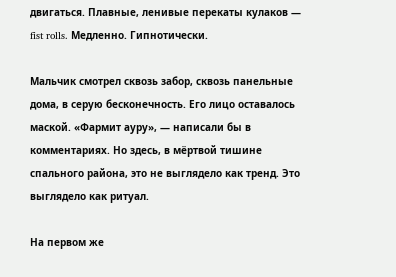двигаться. Плавные, ленивые перекаты кулаков — fist rolls. Медленно. Гипнотически.

Мальчик смотрел сквозь забор, сквозь панельные дома, в серую бесконечность. Его лицо оставалось маской. «Фармит ауру», — написали бы в комментариях. Но здесь, в мёртвой тишине спального района, это не выглядело как тренд. Это выглядело как ритуал.

На первом же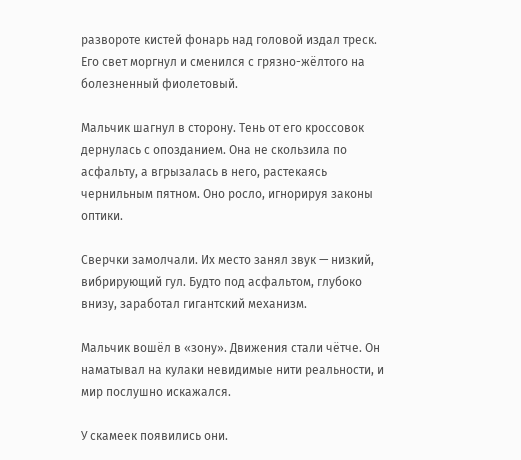развороте кистей фонарь над головой издал треск. Его свет моргнул и сменился с грязно-жёлтого на болезненный фиолетовый.

Мальчик шагнул в сторону. Тень от его кроссовок дернулась с опозданием. Она не скользила по асфальту, а вгрызалась в него, растекаясь чернильным пятном. Оно росло, игнорируя законы оптики.

Сверчки замолчали. Их место занял звук — низкий, вибрирующий гул. Будто под асфальтом, глубоко внизу, заработал гигантский механизм.

Мальчик вошёл в «зону». Движения стали чётче. Он наматывал на кулаки невидимые нити реальности, и мир послушно искажался.

У скамеек появились они.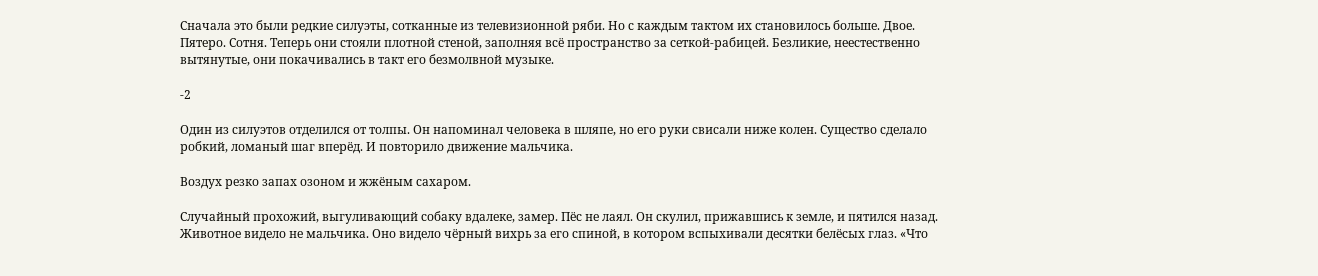Сначала это были редкие силуэты, сотканные из телевизионной ряби. Но с каждым тактом их становилось больше. Двое. Пятеро. Сотня. Теперь они стояли плотной стеной, заполняя всё пространство за сеткой-рабицей. Безликие, неестественно вытянутые, они покачивались в такт его безмолвной музыке.

-2

Один из силуэтов отделился от толпы. Он напоминал человека в шляпе, но его руки свисали ниже колен. Существо сделало робкий, ломаный шаг вперёд. И повторило движение мальчика.

Воздух резко запах озоном и жжёным сахаром.

Случайный прохожий, выгуливающий собаку вдалеке, замер. Пёс не лаял. Он скулил, прижавшись к земле, и пятился назад. Животное видело не мальчика. Оно видело чёрный вихрь за его спиной, в котором вспыхивали десятки белёсых глаз. «Что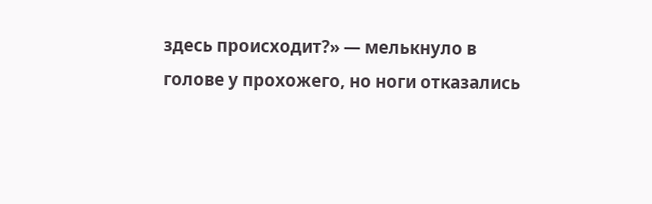здесь происходит?» — мелькнуло в голове у прохожего, но ноги отказались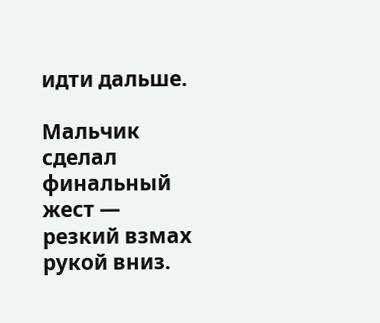идти дальше.

Мальчик сделал финальный жест — резкий взмах рукой вниз.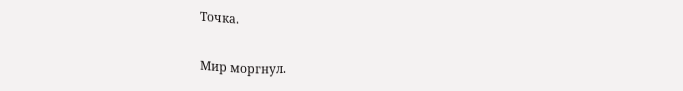Точка.

Мир моргнул.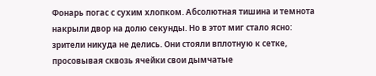Фонарь погас с сухим хлопком. Абсолютная тишина и темнота накрыли двор на долю секунды. Но в этот миг стало ясно: зрители никуда не делись. Они стояли вплотную к сетке, просовывая сквозь ячейки свои дымчатые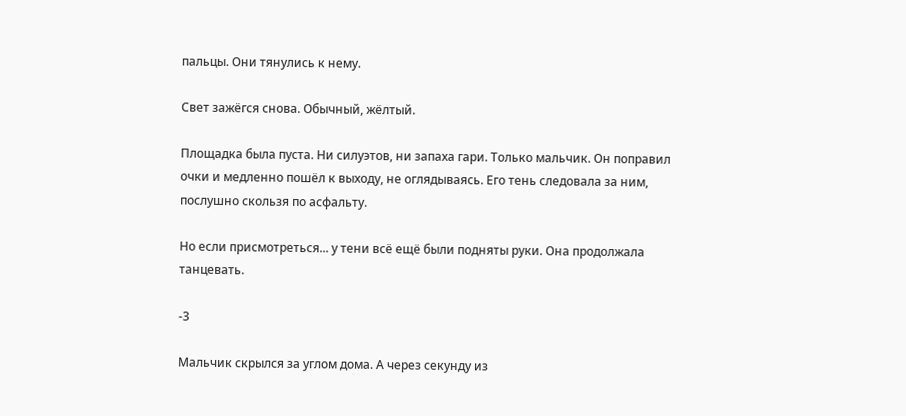пальцы. Они тянулись к нему.

Свет зажёгся снова. Обычный, жёлтый.

Площадка была пуста. Ни силуэтов, ни запаха гари. Только мальчик. Он поправил очки и медленно пошёл к выходу, не оглядываясь. Его тень следовала за ним, послушно скользя по асфальту.

Но если присмотреться... у тени всё ещё были подняты руки. Она продолжала танцевать.

-3

Мальчик скрылся за углом дома. А через секунду из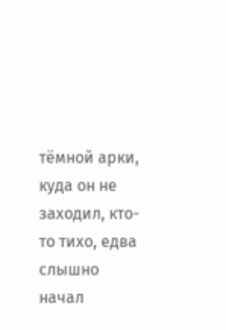тёмной арки, куда он не заходил, кто-то тихо, едва слышно начал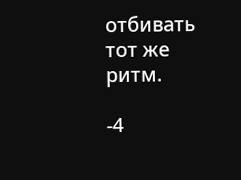отбивать тот же ритм.

-4